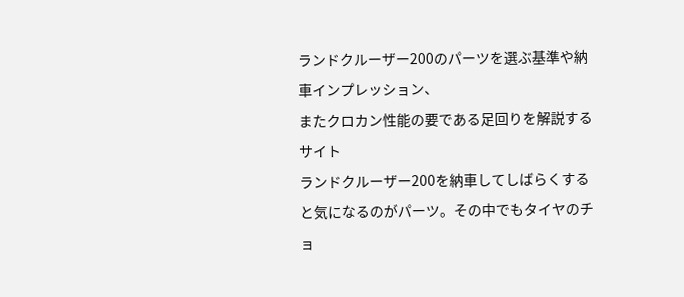ランドクルーザー200のパーツを選ぶ基準や納車インプレッション、
またクロカン性能の要である足回りを解説するサイト
ランドクルーザー200を納車してしばらくすると気になるのがパーツ。その中でもタイヤのチョ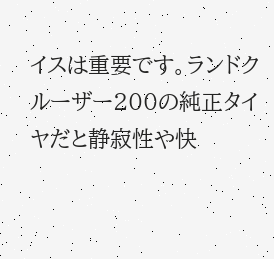イスは重要です。ランドクルーザー200の純正タイヤだと静寂性や快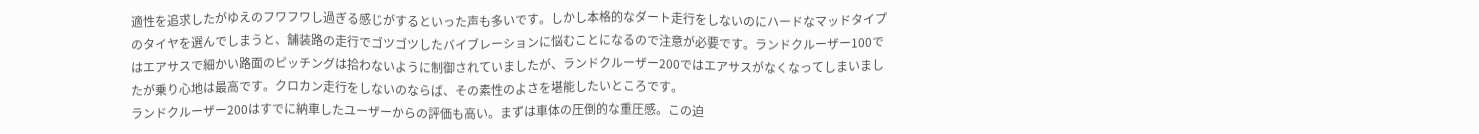適性を追求したがゆえのフワフワし過ぎる感じがするといった声も多いです。しかし本格的なダート走行をしないのにハードなマッドタイプのタイヤを選んでしまうと、舗装路の走行でゴツゴツしたバイブレーションに悩むことになるので注意が必要です。ランドクルーザー100ではエアサスで細かい路面のピッチングは拾わないように制御されていましたが、ランドクルーザー200ではエアサスがなくなってしまいましたが乗り心地は最高です。クロカン走行をしないのならば、その素性のよさを堪能したいところです。
ランドクルーザー200はすでに納車したユーザーからの評価も高い。まずは車体の圧倒的な重圧感。この迫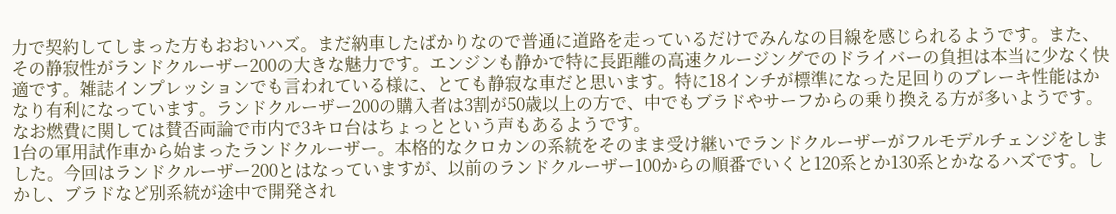力で契約してしまった方もおおいハズ。まだ納車したばかりなので普通に道路を走っているだけでみんなの目線を感じられるようです。また、その静寂性がランドクルーザー200の大きな魅力です。エンジンも静かで特に長距離の高速クルージングでのドライバーの負担は本当に少なく快適です。雑誌インプレッションでも言われている様に、とても静寂な車だと思います。特に18インチが標準になった足回りのブレーキ性能はかなり有利になっています。ランドクルーザー200の購入者は3割が50歳以上の方で、中でもブラドやサーフからの乗り換える方が多いようです。なお燃費に関しては賛否両論で市内で3キロ台はちょっとという声もあるようです。
1台の軍用試作車から始まったランドクルーザー。本格的なクロカンの系統をそのまま受け継いでランドクルーザーがフルモデルチェンジをしました。今回はランドクルーザー200とはなっていますが、以前のランドクルーザー100からの順番でいくと120系とか130系とかなるハズです。しかし、ブラドなど別系統が途中で開発され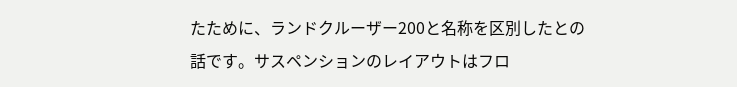たために、ランドクルーザー200と名称を区別したとの話です。サスペンションのレイアウトはフロ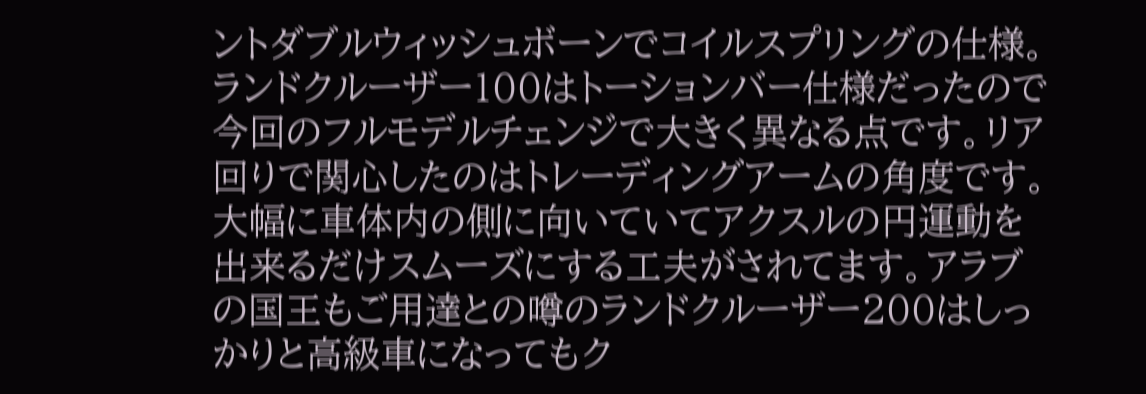ントダブルウィッシュボーンでコイルスプリングの仕様。ランドクルーザー100はトーションバー仕様だったので今回のフルモデルチェンジで大きく異なる点です。リア回りで関心したのはトレーディングアームの角度です。大幅に車体内の側に向いていてアクスルの円運動を出来るだけスムーズにする工夫がされてます。アラブの国王もご用達との噂のランドクルーザー200はしっかりと高級車になってもク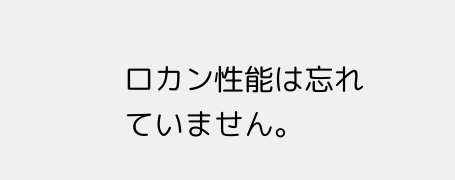ロカン性能は忘れていません。